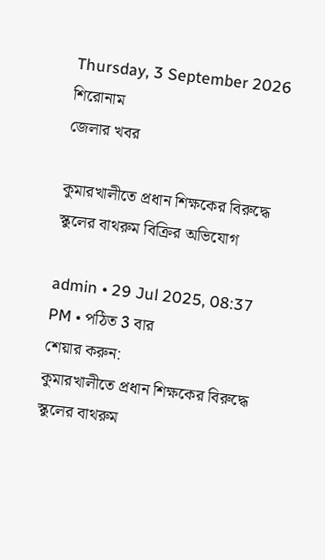Thursday, 3 September 2026
শিরোনাম
জেলার খবর

কুমারখালীতে প্রধান শিক্ষকের বিরুদ্ধে স্কুলের বাথরুম বিক্রির অভিযোগ

admin • 29 Jul 2025, 08:37 PM • পঠিত 3 বার
শেয়ার করুন:
কুমারখালীতে প্রধান শিক্ষকের বিরুদ্ধে স্কুলের বাথরুম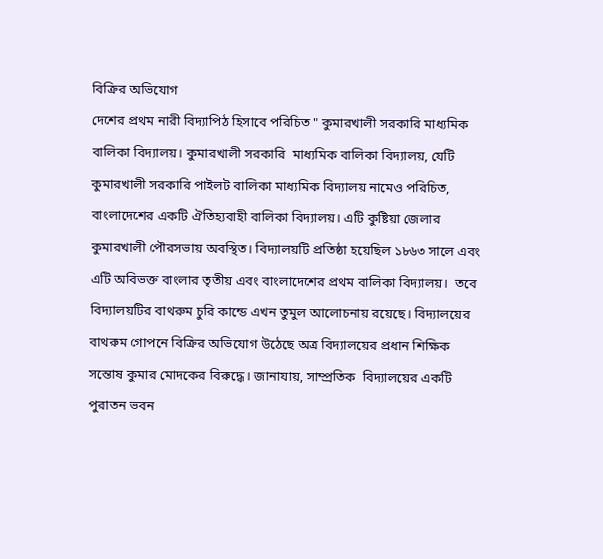বিক্রির অভিযোগ
দেশের প্রথম নারী বিদ্যাপিঠ হিসাবে পরিচিত " কুমারখালী সরকারি মাধ্যমিক বালিকা বিদ্যালয়। কুমারখালী সরকারি  মাধ্যমিক বালিকা বিদ্যালয়, যেটি কুমারখালী সরকারি পাইলট বালিকা মাধ্যমিক বিদ্যালয় নামেও পরিচিত, বাংলাদেশের একটি ঐতিহ্যবাহী বালিকা বিদ্যালয়। এটি কুষ্টিয়া জেলার কুমারখালী পৌরসভায় অবস্থিত। বিদ্যালয়টি প্রতিষ্ঠা হয়েছিল ১৮৬৩ সালে এবং এটি অবিভক্ত বাংলার তৃতীয় এবং বাংলাদেশের প্রথম বালিকা বিদ্যালয়।  তবে বিদ্যালয়টির বাথরুম চুরি কান্ডে এখন তুমুল আলোচনায় রয়েছে। বিদ্যালয়ের বাথরুম গোপনে বিক্রির অভিযোগ উঠেছে অত্র বিদ্যালয়ের প্রধান শিক্ষিক সন্তোষ কুমার মোদকের বিরুদ্ধে। জানাযায়, সাম্প্রতিক  বিদ্যালয়ের একটি পুরাতন ভবন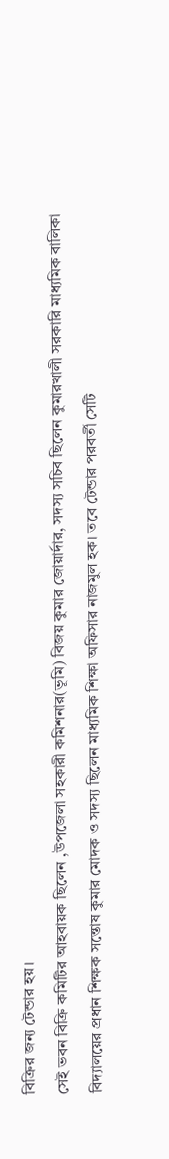বিক্রির জন্য টেন্ডার হয়।
সেই ভবন বিক্রি কমিটির আহবায়ক ছিলেন ,উপজেলা সহকারী কমিশনার(ভূমি) বিজয় কুমার জোয়ার্দার, সদস্য সচিব ছিলেন কুমারখালী সরকারি মাধ্যমিক বালিকা বিদ্যালয়ের প্রধান শিক্ষক সন্তোষ কুমার মোদক ও সদস্য ছিলেন মাধ্যমিক শিক্ষা অফিসার নাজমুল হক। তবে টেন্ডার পরবর্তী সেটি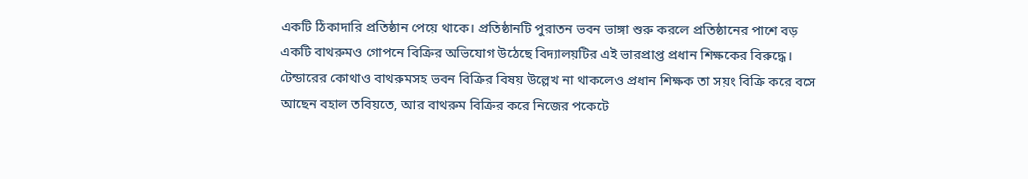একটি ঠিকাদারি প্রতিষ্ঠান পেয়ে থাকে। প্রতিষ্ঠানটি পুরাতন ভবন ভাঙ্গা শুরু করলে প্রতিষ্ঠানের পাশে বড় একটি বাথরুমও গোপনে বিক্রির অভিযোগ উঠেছে বিদ্যালয়টির এই ভারপ্রাপ্ত প্রধান শিক্ষকের বিরুদ্ধে।
টেন্ডারের কোথাও বাথরুমসহ ভবন বিক্রির বিষয় উল্লেখ না থাকলেও প্রধান শিক্ষক তা সয়ং বিক্রি করে বসে আছেন বহাল তবিয়তে, আর বাথরুম বিক্রির করে নিজের পকেটে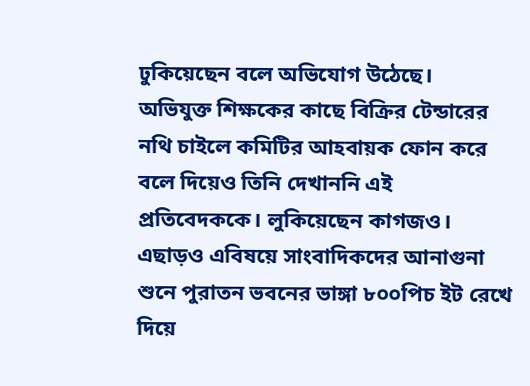ঢুকিয়েছেন বলে অভিযোগ উঠেছে।
অভিযুক্ত শিক্ষকের কাছে বিক্রির টেন্ডারের নথি চাইলে কমিটির আহবায়ক ফোন করে বলে দিয়েও তিনি দেখাননি এই প্রতিবেদককে। লুকিয়েছেন কাগজও। এছাড়ও এবিষয়ে সাংবাদিকদের আনাগুনা শুনে পুরাতন ভবনের ভাঙ্গা ৮০০পিচ ইট রেখে দিয়ে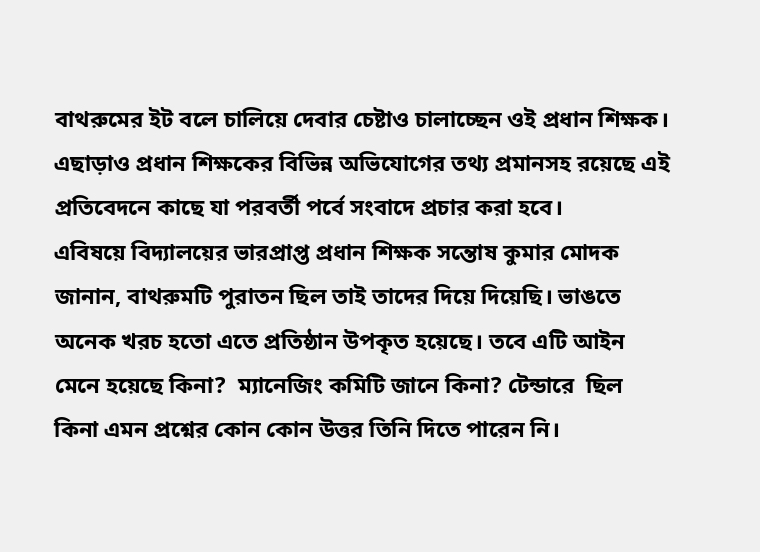বাথরুমের ইট বলে চালিয়ে দেবার চেষ্টাও চালাচ্ছেন ওই প্রধান শিক্ষক। এছাড়াও প্রধান শিক্ষকের বিভিন্ন অভিযোগের তথ্য প্রমানসহ রয়েছে এই প্রতিবেদনে কাছে যা পরবর্তী পর্বে সংবাদে প্রচার করা হবে।
এবিষয়ে বিদ্যালয়ের ভারপ্রাপ্ত প্রধান শিক্ষক সন্তোষ কুমার মোদক জানান, বাথরুমটি পুরাতন ছিল তাই তাদের দিয়ে দিয়েছি। ভাঙতে অনেক খরচ হতো এতে প্রতিষ্ঠান উপকৃত হয়েছে। তবে এটি আইন মেনে হয়েছে কিনা?  ম্যানেজিং কমিটি জানে কিনা? টেন্ডারে  ছিল কিনা এমন প্রশ্নের কোন কোন উত্তর তিনি দিতে পারেন নি।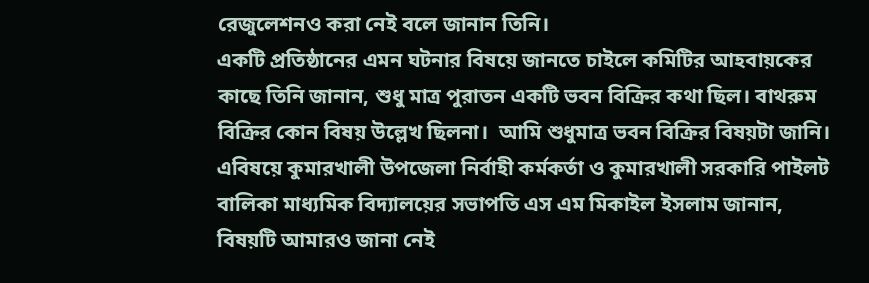রেজুলেশনও করা নেই বলে জানান তিনি।
একটি প্রতিষ্ঠানের এমন ঘটনার বিষয়ে জানতে চাইলে কমিটির আহবায়কের কাছে তিনি জানান, শুধু মাত্র পুরাতন একটি ভবন বিক্রির কথা ছিল। বাথরুম বিক্রির কোন বিষয় উল্লেখ ছিলনা।  আমি শুধুমাত্র ভবন বিক্রির বিষয়টা জানি।
এবিষয়ে কুমারখালী উপজেলা নির্বাহী কর্মকর্তা ও কুমারখালী সরকারি পাইলট বালিকা মাধ্যমিক বিদ্যালয়ের সভাপতি এস এম মিকাইল ইসলাম জানান, বিষয়টি আমারও জানা নেই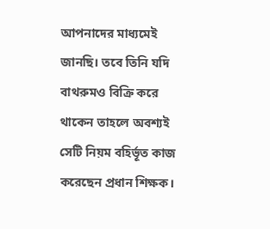আপনাদের মাধ্যমেই জানছি। তবে তিনি যদি বাথরুমও বিক্রি করে থাকেন তাহলে অবশ্যই সেটি নিয়ম বহির্ভূত কাজ করেছেন প্রধান শিক্ষক।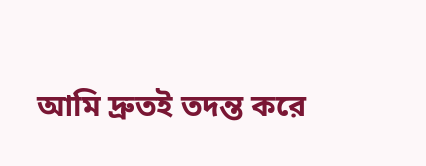আমি দ্রুতই তদন্ত করে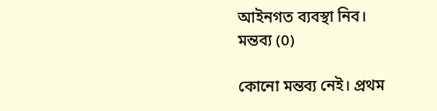আইনগত ব্যবস্থা নিব।
মন্তব্য (0)

কোনো মন্তব্য নেই। প্রথম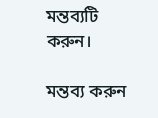মন্তব্যটি করুন।

মন্তব্য করুন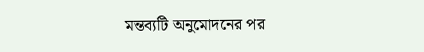মন্তব্যটি অনুমোদনের পর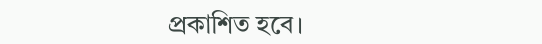প্রকাশিত হবে।